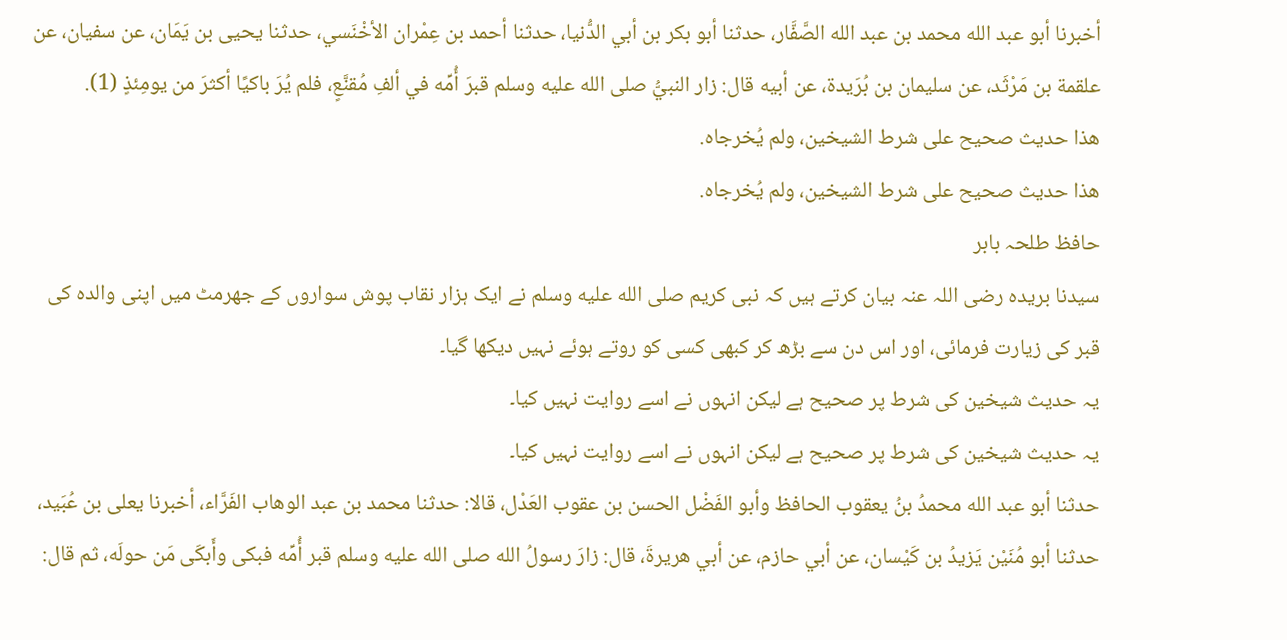أخبرنا أبو عبد الله محمد بن عبد الله الصَّفَّار، حدثنا أبو بكر بن أبي الدُّنيا، حدثنا أحمد بن عِمْران الأخْنَسي، حدثنا يحيى بن يَمَان، عن سفيان، عن علقمة بن مَرْثَد، عن سليمان بن بُرَيدة، عن أبيه قال: زار النبيُّ صلى الله عليه وسلم قبرَ أُمِّه في ألفِ مُقنَّعٍ، فلم يُرَ باكيًا أكثرَ من يومِئذٍ (1).
هذا حديث صحيح على شرط الشيخين، ولم يُخرجاه.
هذا حديث صحيح على شرط الشيخين، ولم يُخرجاه.
حافظ طلحہ بابر
سیدنا بریدہ رضی اللہ عنہ بیان کرتے ہیں کہ نبی کریم صلى الله عليه وسلم نے ایک ہزار نقاب پوش سواروں کے جھرمٹ میں اپنی والدہ کی قبر کی زیارت فرمائی، اور اس دن سے بڑھ کر کبھی کسی کو روتے ہوئے نہیں دیکھا گیا۔
یہ حدیث شیخین کی شرط پر صحیح ہے لیکن انہوں نے اسے روایت نہیں کیا۔
یہ حدیث شیخین کی شرط پر صحیح ہے لیکن انہوں نے اسے روایت نہیں کیا۔
حدثنا أبو عبد الله محمدُ بنُ يعقوب الحافظ وأبو الفَضْل الحسن بن عقوب العَدْل، قالا: حدثنا محمد بن عبد الوهاب الفَرَّاء، أخبرنا يعلى بن عُبَيد، حدثنا أبو مُنَيْن يَزيدُ بن كَيْسان، عن أبي حازم، عن أبي هريرةَ، قال: زارَ رسولُ الله صلى الله عليه وسلم قبر أُمِّه فبكى وأَبكَى مَن حولَه، ثم قال: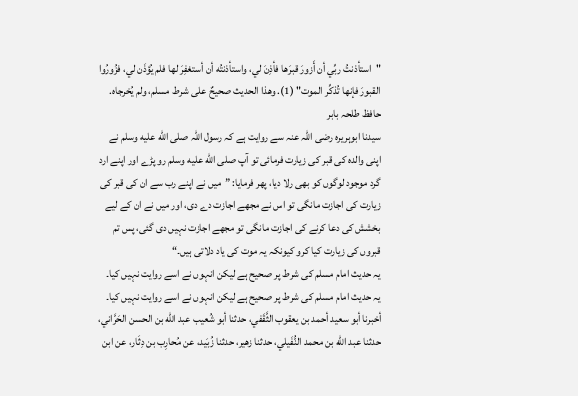"استأذنتُ ربِّي أن أَزورَ قبرَها فأذِنَ لي، واستأذنتُه أن أستغفِرَ لها فلم يُؤذَن لي، فزُورُوا القبورَ فإنها تُذكِّر الموت" (1). وهذا الحديث صحيحٌ على شرط مسلم، ولم يُخرجاه.
حافظ طلحہ بابر
سیدنا ابوہریرہ رضی اللہ عنہ سے روایت ہے کہ رسول اللہ صلى الله عليه وسلم نے اپنی والدہ کی قبر کی زیارت فرمائی تو آپ صلى الله عليه وسلم رو پڑے اور اپنے ارد گرد موجود لوگوں کو بھی رلا دیا، پھر فرمایا: ”میں نے اپنے رب سے ان کی قبر کی زیارت کی اجازت مانگی تو اس نے مجھے اجازت دے دی، اور میں نے ان کے لیے بخشش کی دعا کرنے کی اجازت مانگی تو مجھے اجازت نہیں دی گئی، پس تم قبروں کی زیارت کیا کرو کیونکہ یہ موت کی یاد دلاتی ہیں۔“
یہ حدیث امام مسلم کی شرط پر صحیح ہے لیکن انہوں نے اسے روایت نہیں کیا۔
یہ حدیث امام مسلم کی شرط پر صحیح ہے لیکن انہوں نے اسے روایت نہیں کیا۔
أخبرنا أبو سعيد أحمد بن يعقوب الثَّقَفي، حدثنا أبو شُعيب عبد الله بن الحسن الحَرَّاني، حدثنا عبد الله بن محمد النُّفَيلي، حدثنا زهير، حدثنا زُبَيد، عن مُحارِب بن دِثَار، عن ابن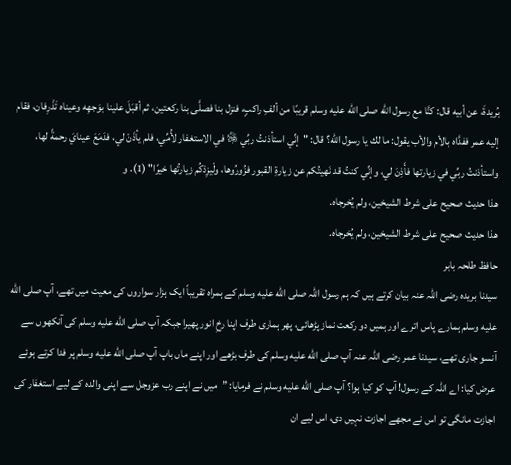بُريدةَ، عن أبيه قال: كنَّا مع رسول الله صلى الله عليه وسلم قريبًا من ألفِ راكبٍ، فنزل بنا فصلَّى بنا ركعتين، ثم أقبَلَ علينا بوَجهِه وعيناه تَذْرِفان، فقام إليه عمر ففدَّاه بالأم والأب يقول: ما لك يا رسول الله؟ قال: "إنِّي استأذنتُ ربِّي ﷿ في الاستغفار لأُمِّي، فلم يأذَنْ لي، فدَمَعَ عينايَ رحمةً لها، واستأذنتُ ربِّي في زيارتها فأَذِنَ لي، وإنِّي كنتُ قد نَهيتُكم عن زيارةِ القبور فزُورُوها، ولْيزِدْكُم زيارتُها خيرًا" (1). و
هذا حديث صحيح على شرط الشيخين، ولم يُخرجاه.
هذا حديث صحيح على شرط الشيخين، ولم يُخرجاه.
حافظ طلحہ بابر
سیدنا بریدہ رضی اللہ عنہ بیان کرتے ہیں کہ ہم رسول اللہ صلى الله عليه وسلم کے ہمراہ تقریباً ایک ہزار سواروں کی معیت میں تھے، آپ صلى الله عليه وسلم ہمارے پاس اترے اور ہمیں دو رکعت نماز پڑھائی، پھر ہماری طرف اپنا رخِ انور پھیرا جبکہ آپ صلى الله عليه وسلم کی آنکھوں سے آنسو جاری تھے، سیدنا عمر رضی اللہ عنہ آپ صلى الله عليه وسلم کی طرف بڑھے اور اپنے ماں باپ آپ صلى الله عليه وسلم پر فدا کرتے ہوئے عرض کیا: اے اللہ کے رسول! آپ کو کیا ہوا؟ آپ صلى الله عليه وسلم نے فرمایا: ”میں نے اپنے رب عزوجل سے اپنی والدہ کے لیے استغفار کی اجازت مانگی تو اس نے مجھے اجازت نہیں دی، اس لیے ان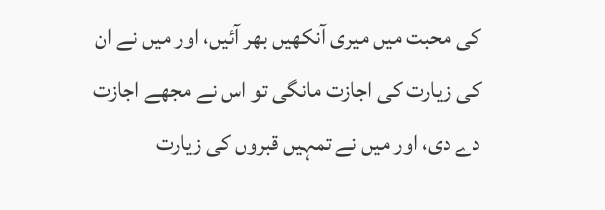کی محبت میں میری آنکھیں بھر آئیں، اور میں نے ان کی زیارت کی اجازت مانگی تو اس نے مجھے اجازت دے دی، اور میں نے تمہیں قبروں کی زیارت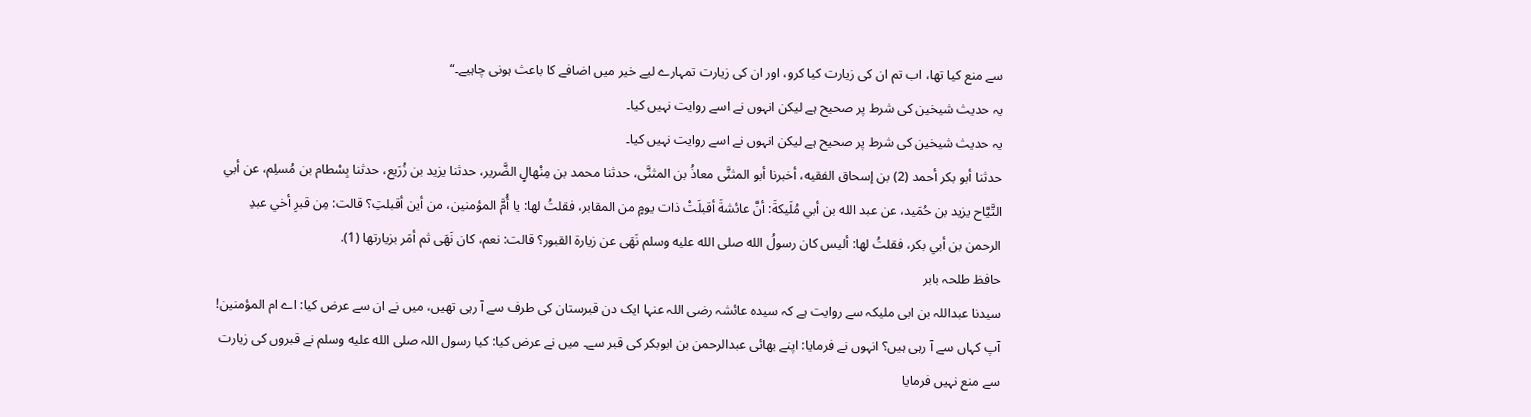سے منع کیا تھا، اب تم ان کی زیارت کیا کرو، اور ان کی زیارت تمہارے لیے خیر میں اضافے کا باعث ہونی چاہیے۔“
یہ حدیث شیخین کی شرط پر صحیح ہے لیکن انہوں نے اسے روایت نہیں کیا۔
یہ حدیث شیخین کی شرط پر صحیح ہے لیکن انہوں نے اسے روایت نہیں کیا۔
حدثنا أبو بكر أحمد (2) بن إسحاق الفقيه، أخبرنا أبو المثنَّى معاذُ بن المثنَّى، حدثنا محمد بن مِنْهالٍ الضَّرير، حدثنا يزيد بن زُرَيع، حدثنا بِسْطام بن مُسلِم، عن أبي التَّيَّاح يزيد بن حُمَيد، عن عبد الله بن أبي مُلَيكةَ: أنَّ عائشةَ أقبلَتْ ذات يومٍ من المقابر، فقلتُ لها: يا أُمَّ المؤمنين، من أين أقبلتِ؟ قالت: مِن قبرِ أخي عبدِ الرحمن بن أبي بكر، فقلتُ لها: أليس كان رسولُ الله صلى الله عليه وسلم نَهَى عن زيارة القبور؟ قالت: نعم، كان نَهَى ثم أمَر بزيارتها (1).
حافظ طلحہ بابر
سیدنا عبداللہ بن ابی ملیکہ سے روایت ہے کہ سیدہ عائشہ رضی اللہ عنہا ایک دن قبرستان کی طرف سے آ رہی تھیں، میں نے ان سے عرض کیا: اے ام المؤمنین! آپ کہاں سے آ رہی ہیں؟ انہوں نے فرمایا: اپنے بھائی عبدالرحمن بن ابوبکر کی قبر سے۔ میں نے عرض کیا: کیا رسول اللہ صلى الله عليه وسلم نے قبروں کی زیارت سے منع نہیں فرمایا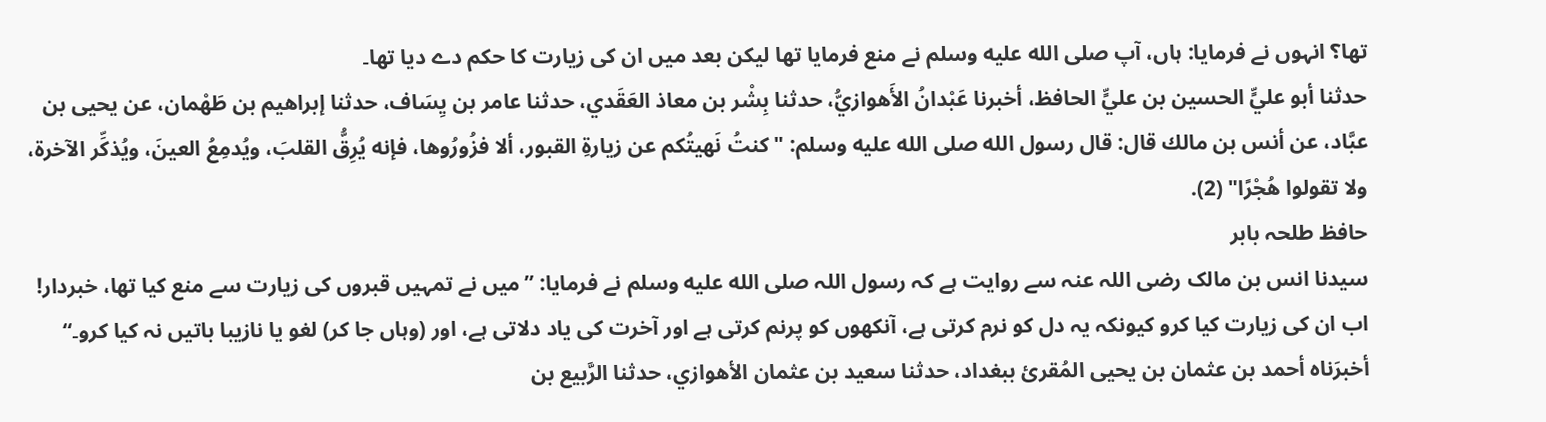تھا؟ انہوں نے فرمایا: ہاں، آپ صلى الله عليه وسلم نے منع فرمایا تھا لیکن بعد میں ان کی زیارت کا حکم دے دیا تھا۔
حدثنا أبو عليٍّ الحسين بن عليٍّ الحافظ، أخبرنا عَبْدانُ الأَهوازيُّ، حدثنا بِشْر بن معاذ العَقَدي، حدثنا عامر بن يِسَاف، حدثنا إبراهيم بن طَهْمان، عن يحيى بن عبَّاد، عن أنس بن مالك قال: قال رسول الله صلى الله عليه وسلم: "كنتُ نَهيتُكم عن زيارةِ القبور، ألا فزُورُوها، فإنه يُرِقُّ القلبَ، ويُدمِعُ العينَ، ويُذكِّر الآخرة، ولا تقولوا هُجْرًا" (2).
حافظ طلحہ بابر
سیدنا انس بن مالک رضی اللہ عنہ سے روایت ہے کہ رسول اللہ صلى الله عليه وسلم نے فرمایا: ”میں نے تمہیں قبروں کی زیارت سے منع کیا تھا، خبردار! اب ان کی زیارت کیا کرو کیونکہ یہ دل کو نرم کرتی ہے، آنکھوں کو پرنم کرتی ہے اور آخرت کی یاد دلاتی ہے، اور (وہاں جا کر) لغو یا نازیبا باتیں نہ کیا کرو۔“
أخبرَناه أحمد بن عثمان بن يحيى المُقرئ ببغداد، حدثنا سعيد بن عثمان الأهوازي، حدثنا الرَّبيع بن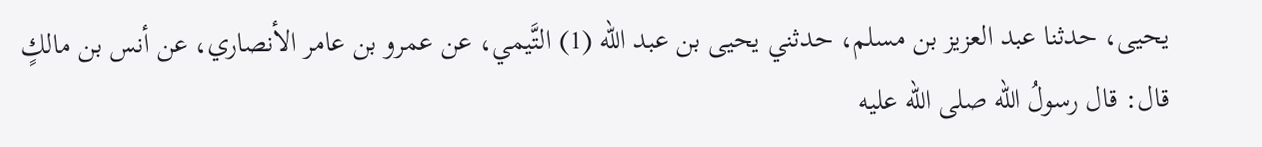يحيى، حدثنا عبد العزيز بن مسلم، حدثني يحيى بن عبد الله (1) التَّيمي، عن عمرو بن عامر الأنصاري، عن أنس بن مالكٍ قال: قال رسولُ الله صلى الله عليه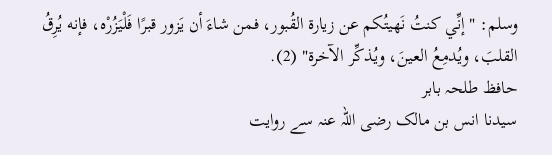وسلم: "إنِّي كنتُ نَهيتُكم عن زيارة القُبور، فمن شاءَ أن يَزور قبرًا فَلْيَزُرْه، فإنه يُرِقُ القلبَ، ويُدمِعُ العينَ، ويُذكِّر الآخرة" (2).
حافظ طلحہ بابر
سیدنا انس بن مالک رضی اللہ عنہ سے روایت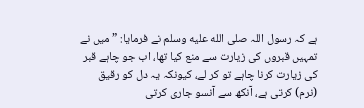ہے کہ رسول اللہ صلى الله عليه وسلم نے فرمایا: ”میں نے تمہیں قبروں کی زیارت سے منع کیا تھا، اب جو چاہے قبر کی زیارت کرنا چاہے تو کر لے، کیونکہ یہ دل کو رقیق (نرم) کرتی ہے، آنکھ سے آنسو جاری کرتی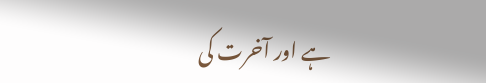ہے اور آخرت کی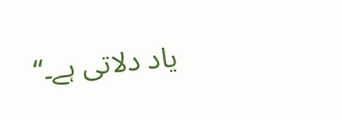یاد دلاتی ہے۔“